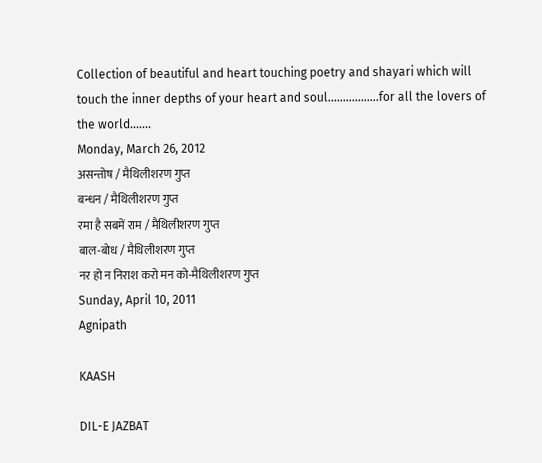Collection of beautiful and heart touching poetry and shayari which will touch the inner depths of your heart and soul.................for all the lovers of the world.......
Monday, March 26, 2012
असन्तोष / मैथिलीशरण गुप्त
बन्धन / मैथिलीशरण गुप्त
रमा है सबमें राम / मैथिलीशरण गुप्त
बाल-बोध / मैथिलीशरण गुप्त
नर हो न निराश करो मन को-मैथिलीशरण गुप्त
Sunday, April 10, 2011
Agnipath

KAASH

DIL-E JAZBAT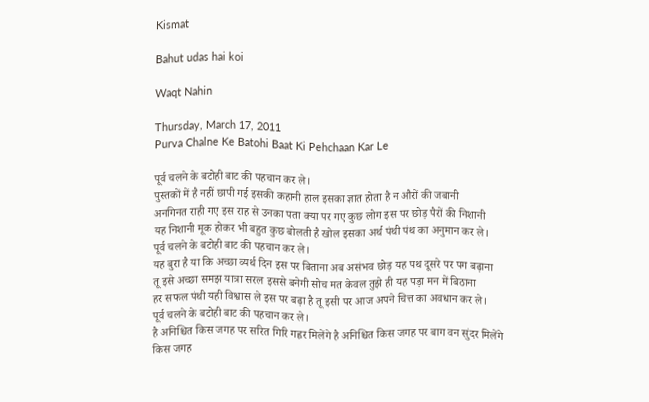Kismat

Bahut udas hai koi

Waqt Nahin

Thursday, March 17, 2011
Purva Chalne Ke Batohi Baat Ki Pehchaan Kar Le

पूर्व चलने के बटोही बाट की पहचान कर ले।
पुस्तकों में है नहीं छापी गई इसकी कहानी हाल इसका ज्ञात होता है न औरों की जबानी
अनगिनत राही गए इस राह से उनका पता क्या पर गए कुछ लोग इस पर छोड़ पैरों की निशानी
यह निशानी मूक होकर भी बहुत कुछ बोलती है खोल इसका अर्थ पंथी पंथ का अनुमान कर ले।
पूर्व चलने के बटोही बाट की पहचान कर ले।
यह बुरा है या कि अच्छा व्यर्थ दिन इस पर बिताना अब असंभव छोड़ यह पथ दूसरे पर पग बढ़ाना
तू इसे अच्छा समझ यात्रा सरल इससे बनेगी सोच मत केवल तुझे ही यह पड़ा मन में बिठाना
हर सफल पंथी यही विश्वास ले इस पर बढ़ा है तू इसी पर आज अपने चित्त का अवधान कर ले।
पूर्व चलने के बटोही बाट की पहचान कर ले।
है अनिश्चित किस जगह पर सरित गिरि गह्वर मिलेंगे है अनिश्चित किस जगह पर बाग वन सुंदर मिलेंगे
किस जगह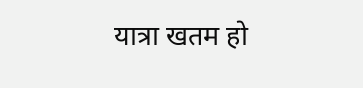यात्रा खतम हो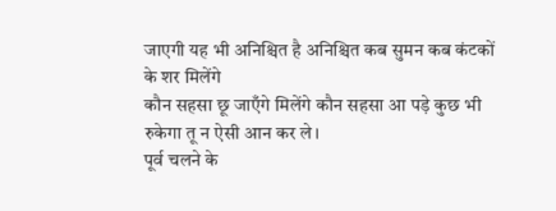जाएगी यह भी अनिश्चित है अनिश्चित कब सुमन कब कंटकों के शर मिलेंगे
कौन सहसा छू जाएँगे मिलेंगे कौन सहसा आ पड़े कुछ भी रुकेगा तू न ऐसी आन कर ले।
पूर्व चलने के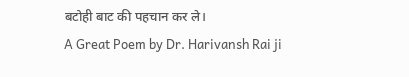बटोही बाट की पहचान कर ले।
A Great Poem by Dr. Harivansh Rai ji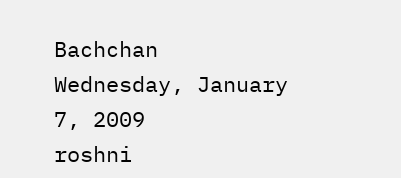Bachchan
Wednesday, January 7, 2009
roshni